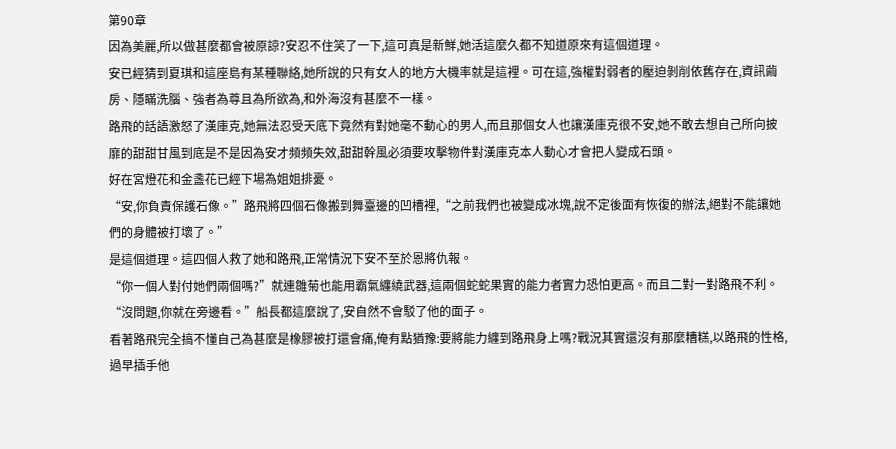第90章
因為美麗,所以做甚麼都會被原諒?安忍不住笑了一下,這可真是新鮮,她活這麼久都不知道原來有這個道理。
安已經猜到夏琪和這座島有某種聯絡,她所說的只有女人的地方大機率就是這裡。可在這,強權對弱者的壓迫剝削依舊存在,資訊繭房、隱瞞洗腦、強者為尊且為所欲為,和外海沒有甚麼不一樣。
路飛的話語激怒了漢庫克,她無法忍受天底下竟然有對她毫不動心的男人,而且那個女人也讓漢庫克很不安,她不敢去想自己所向披靡的甜甜甘風到底是不是因為安才頻頻失效,甜甜幹風必須要攻擊物件對漢庫克本人動心才會把人變成石頭。
好在宮燈花和金盞花已經下場為姐姐排憂。
“安,你負責保護石像。”路飛將四個石像搬到舞臺邊的凹槽裡,“之前我們也被變成冰塊,說不定後面有恢復的辦法,絕對不能讓她們的身體被打壞了。”
是這個道理。這四個人救了她和路飛,正常情況下安不至於恩將仇報。
“你一個人對付她們兩個嗎?”就連雛菊也能用霸氣纏繞武器,這兩個蛇蛇果實的能力者實力恐怕更高。而且二對一對路飛不利。
“沒問題,你就在旁邊看。”船長都這麼說了,安自然不會駁了他的面子。
看著路飛完全搞不懂自己為甚麼是橡膠被打還會痛,俺有點猶豫:要將能力纏到路飛身上嗎?戰況其實還沒有那麼糟糕,以路飛的性格,過早插手他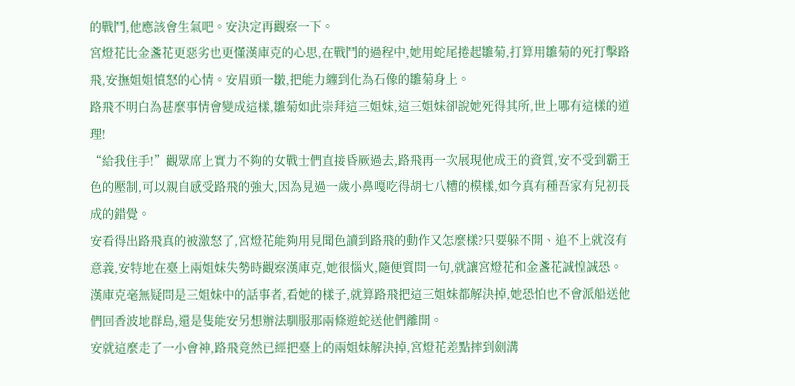的戰鬥,他應該會生氣吧。安決定再觀察一下。
宮燈花比金盞花更惡劣也更懂漢庫克的心思,在戰鬥的過程中,她用蛇尾捲起雛菊,打算用雛菊的死打擊路飛,安撫姐姐憤怒的心情。安眉頭一皺,把能力纏到化為石像的雛菊身上。
路飛不明白為甚麼事情會變成這樣,雛菊如此崇拜這三姐妹,這三姐妹卻說她死得其所,世上哪有這樣的道理!
“給我住手!”觀眾席上實力不夠的女戰士們直接昏厥過去,路飛再一次展現他成王的資質,安不受到霸王色的壓制,可以親自感受路飛的強大,因為見過一歲小鼻嘎吃得胡七八糟的模樣,如今真有種吾家有兒初長成的錯覺。
安看得出路飛真的被激怒了,宮燈花能夠用見聞色讀到路飛的動作又怎麼樣?只要躲不開、追不上就沒有意義,安特地在臺上兩姐妹失勢時觀察漢庫克,她很惱火,隨便質問一句,就讓宮燈花和金盞花誠惶誠恐。
漢庫克毫無疑問是三姐妹中的話事者,看她的樣子,就算路飛把這三姐妹都解決掉,她恐怕也不會派船送他們回香波地群島,還是隻能安另想辦法馴服那兩條遊蛇送他們離開。
安就這麼走了一小會神,路飛竟然已經把臺上的兩姐妹解決掉,宮燈花差點摔到劍溝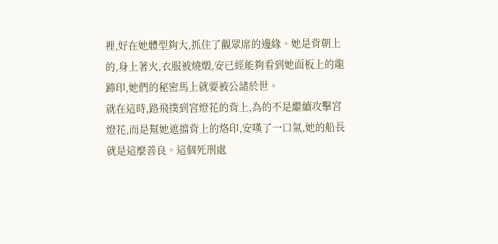裡,好在她體型夠大,抓住了觀眾席的邊緣。她是背朝上的,身上著火,衣服被燒燬,安已經能夠看到她面板上的龍蹄印,她們的秘密馬上就要被公諸於世。
就在這時,路飛撲到宮燈花的背上,為的不是繼續攻擊宮燈花,而是幫她遮擋背上的烙印,安嘆了一口氣,她的船長就是這麼善良。這個死刑處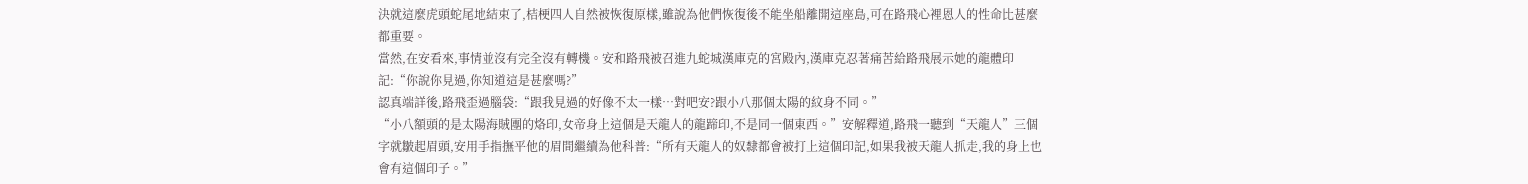決就這麼虎頭蛇尾地結束了,桔梗四人自然被恢復原樣,雖說為他們恢復後不能坐船離開這座島,可在路飛心裡恩人的性命比甚麼都重要。
當然,在安看來,事情並沒有完全沒有轉機。安和路飛被召進九蛇城漢庫克的宮殿內,漢庫克忍著痛苦給路飛展示她的龍體印記:“你說你見過,你知道這是甚麼嗎?”
認真端詳後,路飛歪過腦袋:“跟我見過的好像不太一樣…對吧安?跟小八那個太陽的紋身不同。”
“小八額頭的是太陽海賊團的烙印,女帝身上這個是天龍人的龍蹄印,不是同一個東西。”安解釋道,路飛一聽到“天龍人”三個字就皺起眉頭,安用手指撫平他的眉間繼續為他科普:“所有天龍人的奴隸都會被打上這個印記,如果我被天龍人抓走,我的身上也會有這個印子。”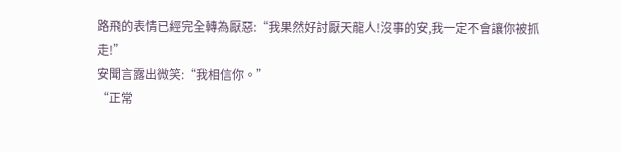路飛的表情已經完全轉為厭惡:“我果然好討厭天龍人!沒事的安,我一定不會讓你被抓走!”
安聞言露出微笑:“我相信你。”
“正常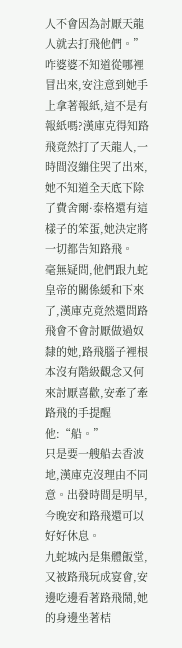人不會因為討厭天龍人就去打飛他們。”咋婆婆不知道從哪裡冒出來,安注意到她手上拿著報紙,這不是有報紙嗎?漢庫克得知路飛竟然打了天龍人,一時間沒繃住哭了出來,她不知道全天底下除了費舍爾·泰格還有這樣子的笨蛋,她決定將一切都告知路飛。
毫無疑問,他們跟九蛇皇帝的關係緩和下來了,漢庫克竟然還問路飛會不會討厭做過奴隸的她,路飛腦子裡根本沒有階級觀念又何來討厭喜歡,安牽了牽路飛的手提醒他:“船。”
只是要一艘船去香波地,漢庫克沒理由不同意。出發時間是明早,今晚安和路飛還可以好好休息。
九蛇城內是集體飯堂,又被路飛玩成宴會,安邊吃邊看著路飛鬧,她的身邊坐著桔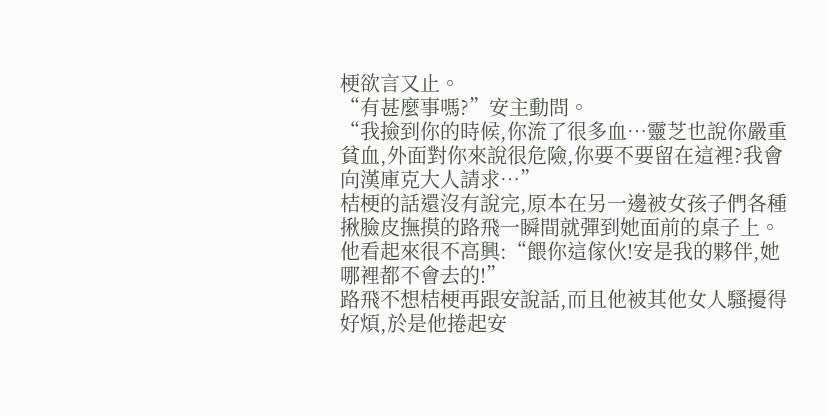梗欲言又止。
“有甚麼事嗎?”安主動問。
“我撿到你的時候,你流了很多血…靈芝也說你嚴重貧血,外面對你來說很危險,你要不要留在這裡?我會向漢庫克大人請求…”
桔梗的話還沒有說完,原本在另一邊被女孩子們各種揪臉皮撫摸的路飛一瞬間就彈到她面前的桌子上。他看起來很不高興:“餵你這傢伙!安是我的夥伴,她哪裡都不會去的!”
路飛不想桔梗再跟安說話,而且他被其他女人騷擾得好煩,於是他捲起安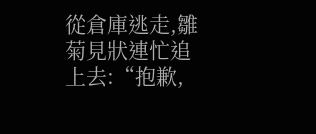從倉庫逃走,雛菊見狀連忙追上去:“抱歉,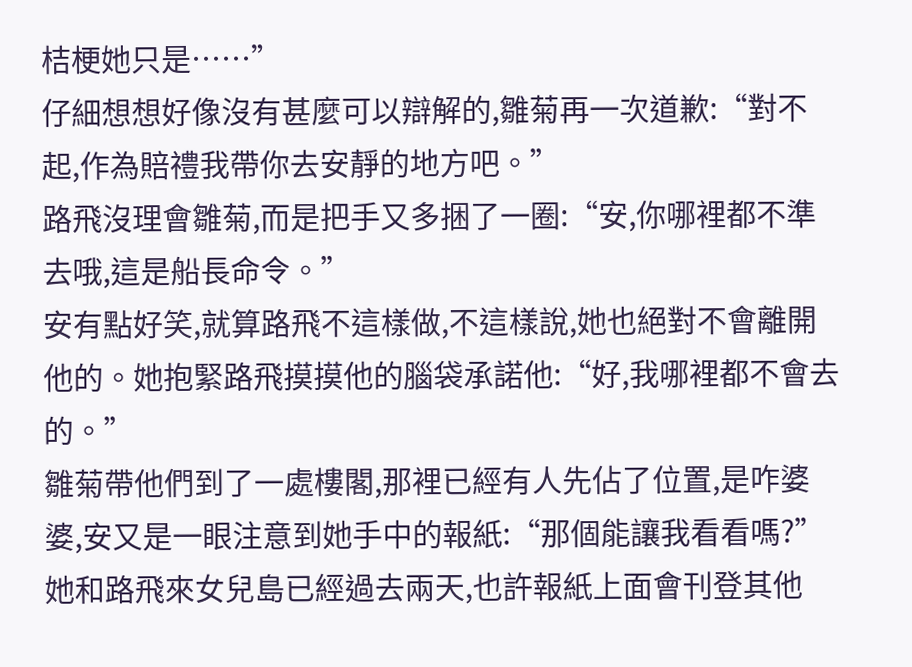桔梗她只是……”
仔細想想好像沒有甚麼可以辯解的,雛菊再一次道歉:“對不起,作為賠禮我帶你去安靜的地方吧。”
路飛沒理會雛菊,而是把手又多捆了一圈:“安,你哪裡都不準去哦,這是船長命令。”
安有點好笑,就算路飛不這樣做,不這樣說,她也絕對不會離開他的。她抱緊路飛摸摸他的腦袋承諾他:“好,我哪裡都不會去的。”
雛菊帶他們到了一處樓閣,那裡已經有人先佔了位置,是咋婆婆,安又是一眼注意到她手中的報紙:“那個能讓我看看嗎?”
她和路飛來女兒島已經過去兩天,也許報紙上面會刊登其他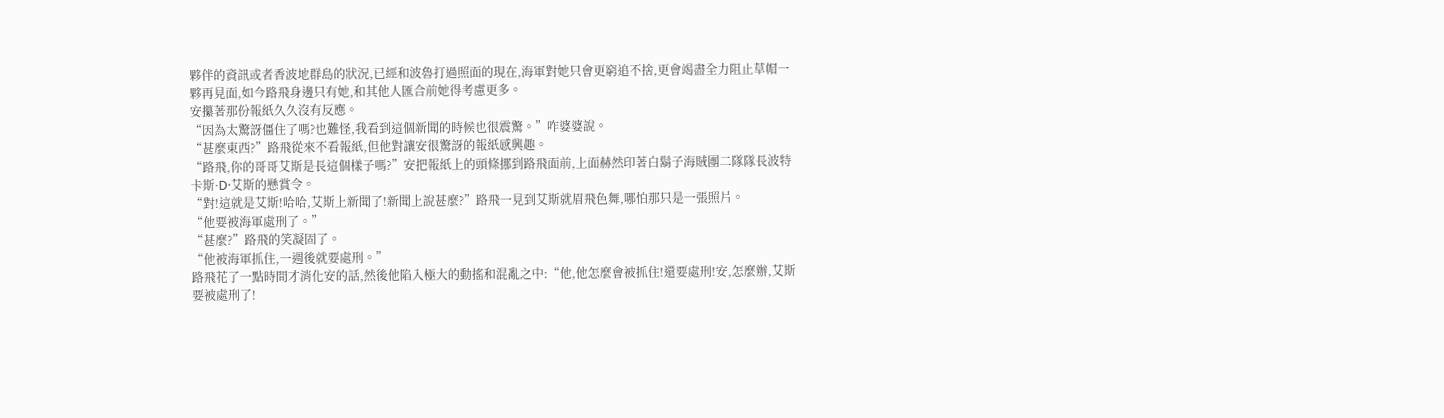夥伴的資訊或者香波地群島的狀況,已經和波魯打過照面的現在,海軍對她只會更窮追不捨,更會竭盡全力阻止草帽一夥再見面,如今路飛身邊只有她,和其他人匯合前她得考慮更多。
安攥著那份報紙久久沒有反應。
“因為太驚訝僵住了嗎?也難怪,我看到這個新聞的時候也很震驚。”咋婆婆說。
“甚麼東西?”路飛從來不看報紙,但他對讓安很驚訝的報紙感興趣。
“路飛,你的哥哥艾斯是長這個樣子嗎?”安把報紙上的頭條挪到路飛面前,上面赫然印著白鬍子海賊團二隊隊長波特卡斯·D·艾斯的懸賞令。
“對!這就是艾斯!哈哈,艾斯上新聞了!新聞上說甚麼?”路飛一見到艾斯就眉飛色舞,哪怕那只是一張照片。
“他要被海軍處刑了。”
“甚麼?”路飛的笑凝固了。
“他被海軍抓住,一週後就要處刑。”
路飛花了一點時間才消化安的話,然後他陷入極大的動搖和混亂之中:“他,他怎麼會被抓住!還要處刑!安,怎麼辦,艾斯要被處刑了!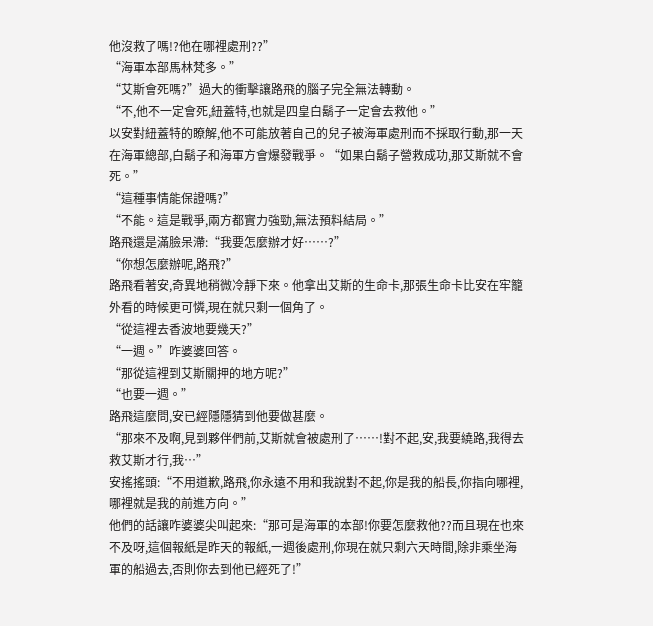他沒救了嗎!?他在哪裡處刑??”
“海軍本部馬林梵多。”
“艾斯會死嗎?”過大的衝擊讓路飛的腦子完全無法轉動。
“不,他不一定會死,紐蓋特,也就是四皇白鬍子一定會去救他。”
以安對紐蓋特的瞭解,他不可能放著自己的兒子被海軍處刑而不採取行動,那一天在海軍總部,白鬍子和海軍方會爆發戰爭。“如果白鬍子營救成功,那艾斯就不會死。”
“這種事情能保證嗎?”
“不能。這是戰爭,兩方都實力強勁,無法預料結局。”
路飛還是滿臉呆滯:“我要怎麼辦才好……?”
“你想怎麼辦呢,路飛?”
路飛看著安,奇異地稍微冷靜下來。他拿出艾斯的生命卡,那張生命卡比安在牢籠外看的時候更可憐,現在就只剩一個角了。
“從這裡去香波地要幾天?”
“一週。”咋婆婆回答。
“那從這裡到艾斯關押的地方呢?”
“也要一週。”
路飛這麼問,安已經隱隱猜到他要做甚麼。
“那來不及啊,見到夥伴們前,艾斯就會被處刑了……!對不起,安,我要繞路,我得去救艾斯才行,我…”
安搖搖頭:“不用道歉,路飛,你永遠不用和我說對不起,你是我的船長,你指向哪裡,哪裡就是我的前進方向。”
他們的話讓咋婆婆尖叫起來:“那可是海軍的本部!你要怎麼救他??而且現在也來不及呀,這個報紙是昨天的報紙,一週後處刑,你現在就只剩六天時間,除非乘坐海軍的船過去,否則你去到他已經死了!”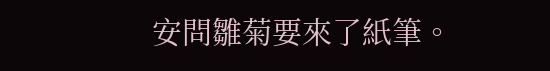安問雛菊要來了紙筆。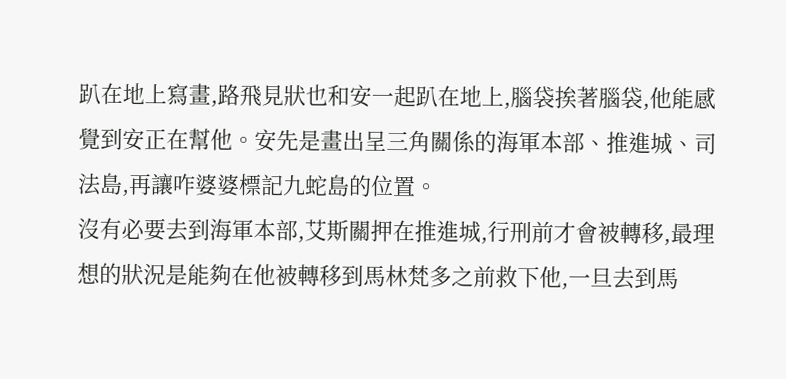趴在地上寫畫,路飛見狀也和安一起趴在地上,腦袋挨著腦袋,他能感覺到安正在幫他。安先是畫出呈三角關係的海軍本部、推進城、司法島,再讓咋婆婆標記九蛇島的位置。
沒有必要去到海軍本部,艾斯關押在推進城,行刑前才會被轉移,最理想的狀況是能夠在他被轉移到馬林梵多之前救下他,一旦去到馬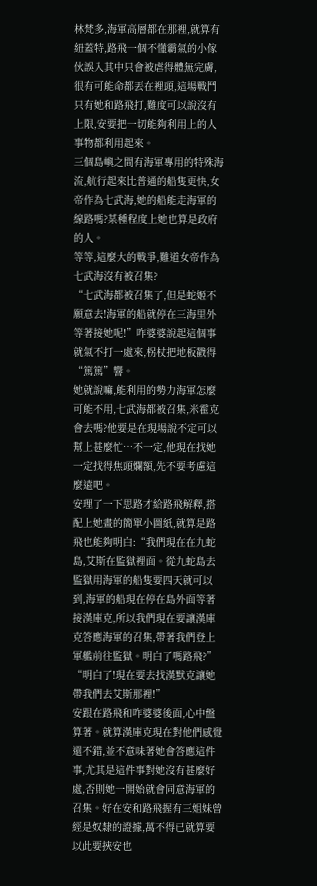林梵多,海軍高層都在那裡,就算有紐蓋特,路飛一個不懂霸氣的小傢伙誤入其中只會被虐得體無完膚,很有可能命都丟在裡頭,這場戰鬥只有她和路飛打,難度可以說沒有上限,安要把一切能夠利用上的人事物都利用起來。
三個島嶼之間有海軍專用的特殊海流,航行起來比普通的船隻更快,女帝作為七武海,她的船能走海軍的線路嗎?某種程度上她也算是政府的人。
等等,這麼大的戰爭,難道女帝作為七武海沒有被召集?
“七武海都被召集了,但是蛇姬不願意去!海軍的船就停在三海里外等著接她呢!”咋婆婆說起這個事就氣不打一處來,柺杖把地板戳得“篤篤”響。
她就說嘛,能利用的勢力海軍怎麼可能不用,七武海都被召集,米霍克會去嗎?他要是在現場說不定可以幫上甚麼忙…不一定,他現在找她一定找得焦頭爛額,先不要考慮這麼遠吧。
安理了一下思路才給路飛解釋,搭配上她畫的簡單小圖紙,就算是路飛也能夠明白:“我們現在在九蛇島,艾斯在監獄裡面。從九蛇島去監獄用海軍的船隻要四天就可以到,海軍的船現在停在島外面等著接漢庫克,所以我們現在要讓漢庫克答應海軍的召集,帶著我們登上軍艦前往監獄。明白了嗎路飛?”
“明白了!現在要去找漢默克讓她帶我們去艾斯那裡!”
安跟在路飛和咋婆婆後面,心中盤算著。就算漢庫克現在對他們感覺還不錯,並不意味著她會答應這件事,尤其是這件事對她沒有甚麼好處,否則她一開始就會同意海軍的召集。好在安和路飛握有三姐妹曾經是奴隸的證據,萬不得已就算要以此要挾安也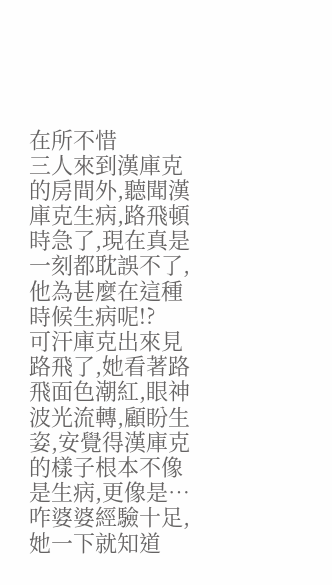在所不惜
三人來到漢庫克的房間外,聽聞漢庫克生病,路飛頓時急了,現在真是一刻都耽誤不了,他為甚麼在這種時候生病呢!?
可汗庫克出來見路飛了,她看著路飛面色潮紅,眼神波光流轉,顧盼生姿,安覺得漢庫克的樣子根本不像是生病,更像是…
咋婆婆經驗十足,她一下就知道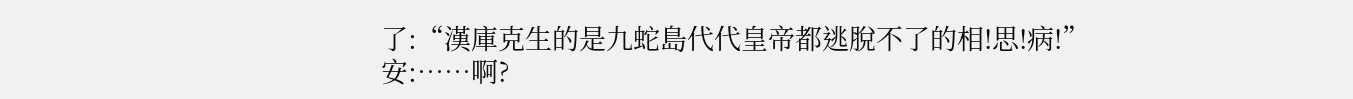了:“漢庫克生的是九蛇島代代皇帝都逃脫不了的相!思!病!”
安:……啊?